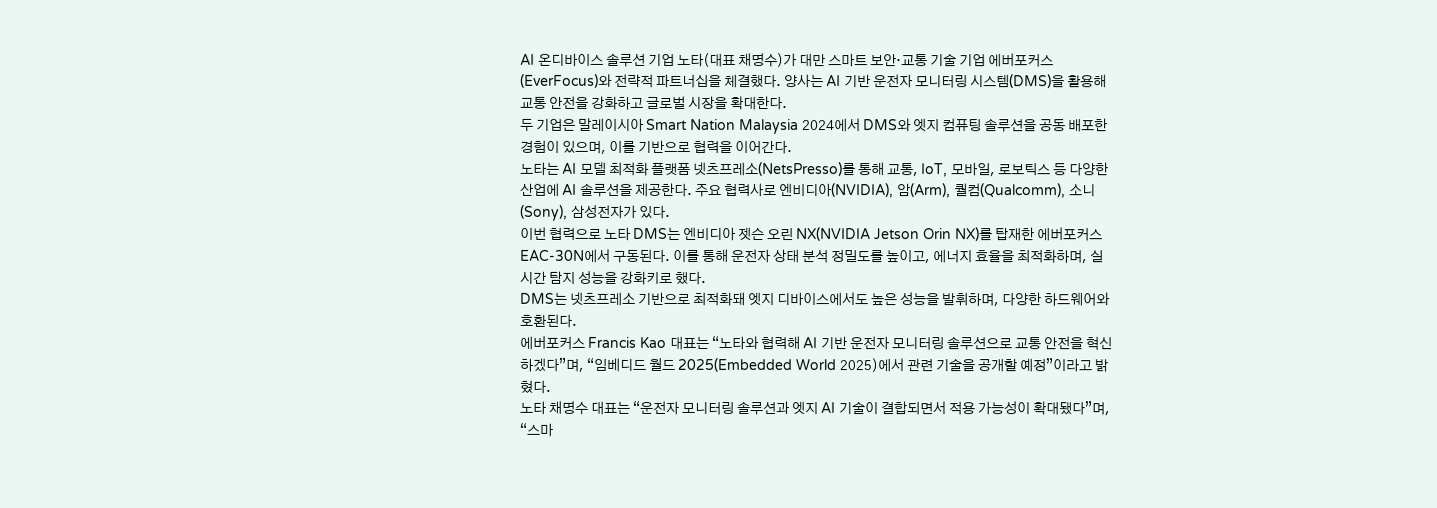AI 온디바이스 솔루션 기업 노타(대표 채명수)가 대만 스마트 보안·교통 기술 기업 에버포커스(EverFocus)와 전략적 파트너십을 체결했다. 양사는 AI 기반 운전자 모니터링 시스템(DMS)을 활용해 교통 안전을 강화하고 글로벌 시장을 확대한다.
두 기업은 말레이시아 Smart Nation Malaysia 2024에서 DMS와 엣지 컴퓨팅 솔루션을 공동 배포한 경험이 있으며, 이를 기반으로 협력을 이어간다.
노타는 AI 모델 최적화 플랫폼 넷츠프레소(NetsPresso)를 통해 교통, IoT, 모바일, 로보틱스 등 다양한 산업에 AI 솔루션을 제공한다. 주요 협력사로 엔비디아(NVIDIA), 암(Arm), 퀄컴(Qualcomm), 소니(Sony), 삼성전자가 있다.
이번 협력으로 노타 DMS는 엔비디아 젯슨 오린 NX(NVIDIA Jetson Orin NX)를 탑재한 에버포커스 EAC-30N에서 구동된다. 이를 통해 운전자 상태 분석 정밀도를 높이고, 에너지 효율을 최적화하며, 실시간 탐지 성능을 강화키로 했다.
DMS는 넷츠프레소 기반으로 최적화돼 엣지 디바이스에서도 높은 성능을 발휘하며, 다양한 하드웨어와 호환된다.
에버포커스 Francis Kao 대표는 “노타와 협력해 AI 기반 운전자 모니터링 솔루션으로 교통 안전을 혁신하겠다”며, “임베디드 월드 2025(Embedded World 2025)에서 관련 기술을 공개할 예정”이라고 밝혔다.
노타 채명수 대표는 “운전자 모니터링 솔루션과 엣지 AI 기술이 결합되면서 적용 가능성이 확대됐다”며, “스마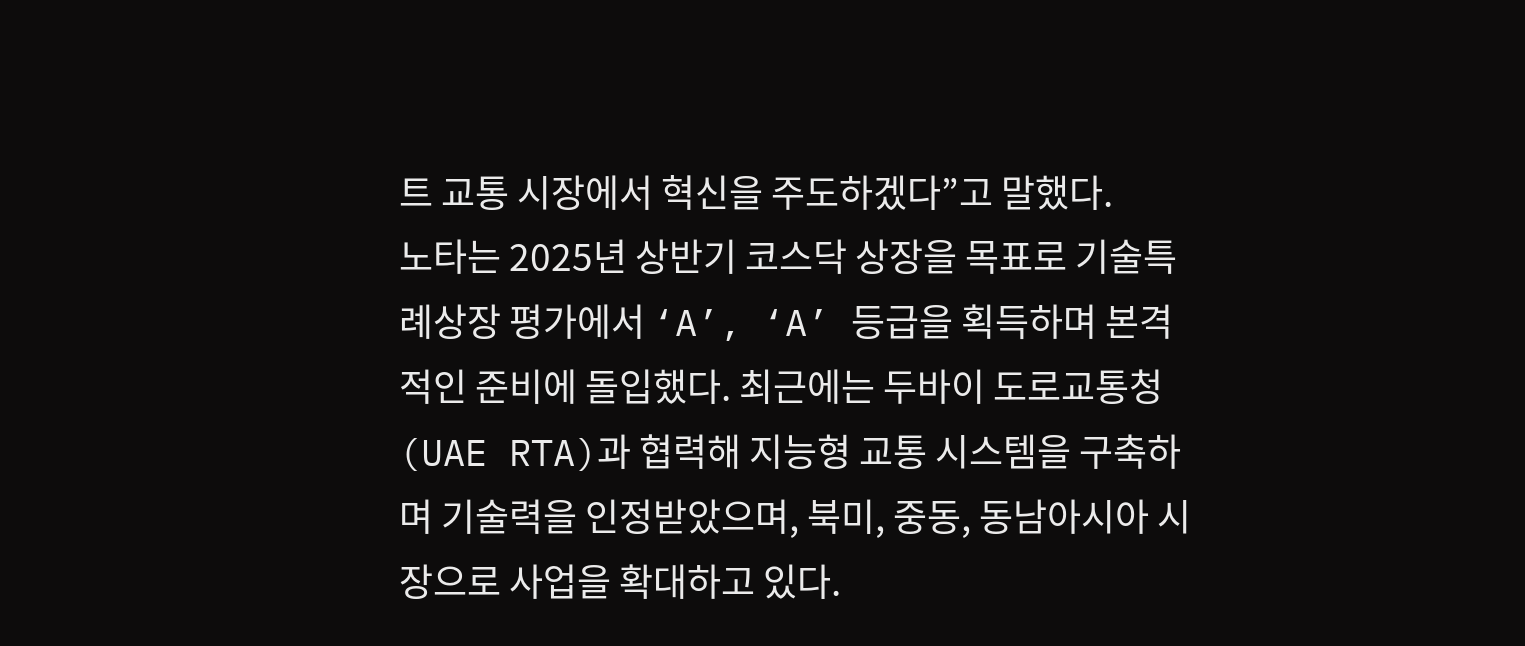트 교통 시장에서 혁신을 주도하겠다”고 말했다.
노타는 2025년 상반기 코스닥 상장을 목표로 기술특례상장 평가에서 ‘A’, ‘A’ 등급을 획득하며 본격적인 준비에 돌입했다. 최근에는 두바이 도로교통청(UAE RTA)과 협력해 지능형 교통 시스템을 구축하며 기술력을 인정받았으며, 북미, 중동, 동남아시아 시장으로 사업을 확대하고 있다.